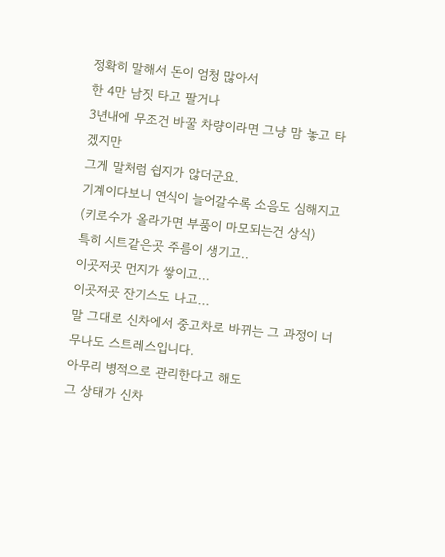정확히 말해서 돈이 엄청 많아서
한 4만 남짓 타고 팔거나
3년내에 무조건 바꿀 차량이라면 그냥 맘 놓고 타겠지만
그게 말처럼 쉽지가 않더군요.
기계이다보니 연식이 늘어갈수록 소음도 심해지고
(키로수가 올라가면 부품이 마모되는건 상식)
특히 시트같은곳 주름이 생기고..
이곳저곳 먼지가 쌓이고...
이곳저곳 잔기스도 나고...
말 그대로 신차에서 중고차로 바뀌는 그 과정이 너무나도 스트레스입니다.
아무리 병적으로 관리한다고 해도
그 상태가 신차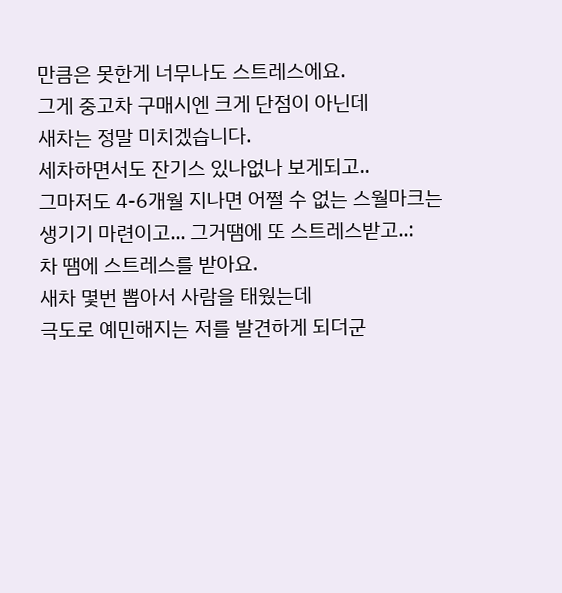만큼은 못한게 너무나도 스트레스에요.
그게 중고차 구매시엔 크게 단점이 아닌데
새차는 정말 미치겠습니다.
세차하면서도 잔기스 있나없나 보게되고..
그마저도 4-6개월 지나면 어쩔 수 없는 스월마크는 생기기 마련이고... 그거땜에 또 스트레스받고..:
차 땜에 스트레스를 받아요.
새차 몇번 뽑아서 사람을 태웠는데
극도로 예민해지는 저를 발견하게 되더군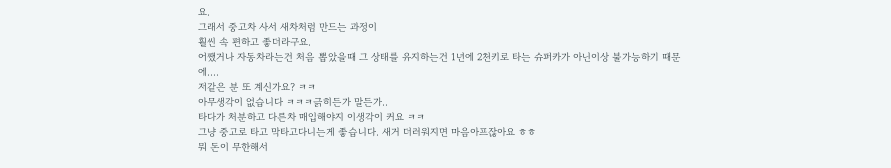요.
그래서 중고차 사서 새차처럼 만드는 과정이
훨씬 속 편하고 좋더라구요.
어쨌거나 자동차라는건 처음 뽑았을때 그 상태를 유지하는건 1년에 2천키로 타는 슈퍼카가 아닌이상 불가능하기 때문에....
저같은 분 또 계신가요? ㅋㅋ
아무생각이 없습니다 ㅋㅋㅋ긁히든가 말든가..
타다가 처분하고 다른차 매입해야지 이생각이 커요 ㅋㅋ
그냥 중고로 타고 막타고다니는게 좋습니다. 새거 더러워지면 마음아프잖아요 ㅎㅎ
뭐 돈이 무한해서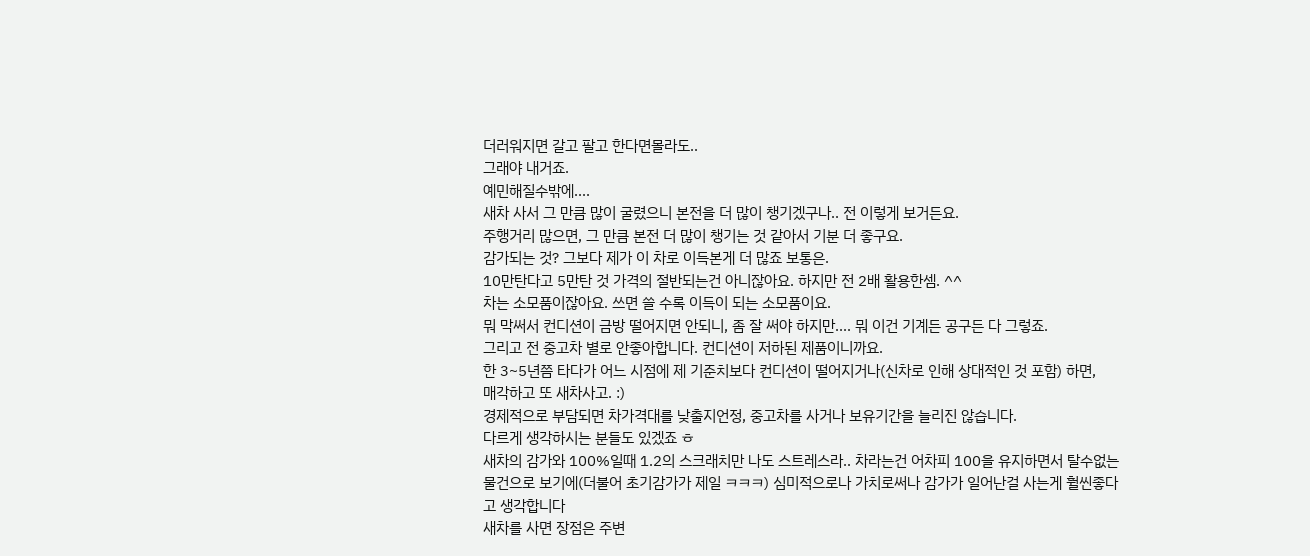더러워지면 갈고 팔고 한다면몰라도..
그래야 내거죠.
예민해질수밖에....
새차 사서 그 만큼 많이 굴렸으니 본전을 더 많이 챙기겠구나.. 전 이렇게 보거든요.
주행거리 많으면, 그 만큼 본전 더 많이 챙기는 것 같아서 기분 더 좋구요.
감가되는 것? 그보다 제가 이 차로 이득본게 더 많죠 보통은.
10만탄다고 5만탄 것 가격의 절반되는건 아니잖아요. 하지만 전 2배 활용한셈. ^^
차는 소모품이잖아요. 쓰면 쓸 수록 이득이 되는 소모품이요.
뭐 막써서 컨디션이 금방 떨어지면 안되니, 좀 잘 써야 하지만.... 뭐 이건 기계든 공구든 다 그렇죠.
그리고 전 중고차 별로 안좋아합니다. 컨디션이 저하된 제품이니까요.
한 3~5년쯤 타다가 어느 시점에 제 기준치보다 컨디션이 떨어지거나(신차로 인해 상대적인 것 포함) 하면,
매각하고 또 새차사고. :)
경제적으로 부담되면 차가격대를 낮출지언정, 중고차를 사거나 보유기간을 늘리진 않습니다.
다르게 생각하시는 분들도 있겠죠 ㅎ
새차의 감가와 100%일때 1.2의 스크래치만 나도 스트레스라.. 차라는건 어차피 100을 유지하면서 탈수없는 물건으로 보기에(더불어 초기감가가 제일 ㅋㅋㅋ) 심미적으로나 가치로써나 감가가 일어난걸 사는게 훨씬좋다고 생각합니다
새차를 사면 장점은 주변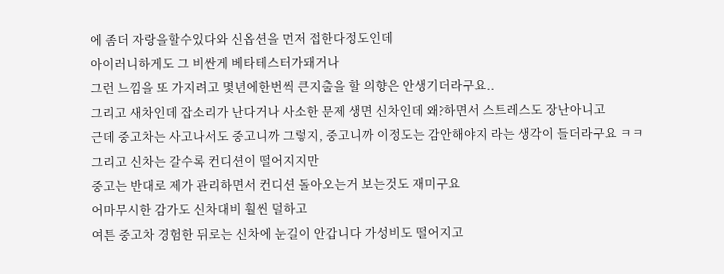에 좀더 자랑을할수있다와 신옵션을 먼저 접한다정도인데
아이러니하게도 그 비싼게 베타테스터가돼거나
그런 느낌을 또 가지려고 몇년에한번씩 큰지출을 할 의향은 안생기더라구요..
그리고 새차인데 잡소리가 난다거나 사소한 문제 생면 신차인데 왜?하면서 스트레스도 장난아니고
근데 중고차는 사고나서도 중고니까 그렇지, 중고니까 이정도는 감안해야지 라는 생각이 들더라구요 ㅋㅋ
그리고 신차는 갈수록 컨디션이 떨어지지만
중고는 반대로 제가 관리하면서 컨디션 돌아오는거 보는것도 재미구요
어마무시한 감가도 신차대비 훨씬 덜하고
여튼 중고차 경험한 뒤로는 신차에 눈길이 안갑니다 가성비도 떨어지고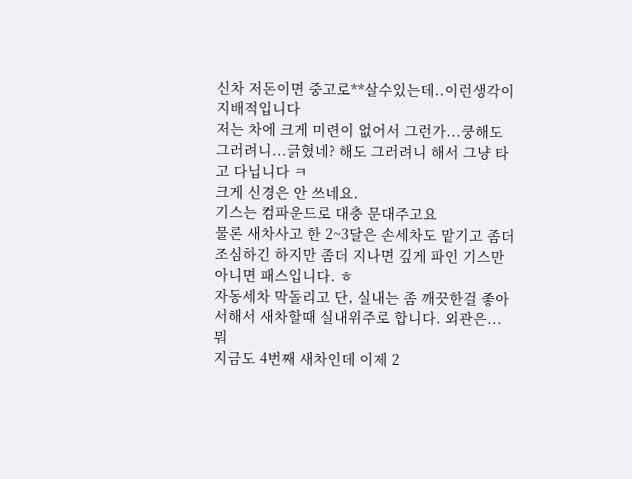신차 저돈이면 중고로**살수있는데..이런생각이 지배적입니다
저는 차에 크게 미련이 없어서 그런가...쿵해도 그러려니...긁혔네? 해도 그러려니 해서 그냥 타고 다닙니다 ㅋ
크게 신경은 안 쓰네요.
기스는 컴파운드로 대충 문대주고요
물론 새차사고 한 2~3달은 손세차도 맡기고 좀더 조심하긴 하지만 좀더 지나면 깊게 파인 기스만 아니면 패스입니다. ㅎ
자동세차 막돌리고 단, 실내는 좀 깨끗한걸 좋아서해서 새차할때 실내위주로 합니다. 외관은...뭐
지금도 4번째 새차인데 이제 2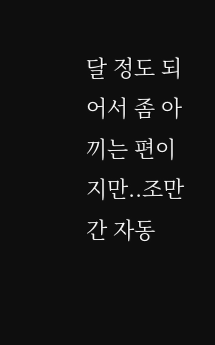달 정도 되어서 좀 아끼는 편이지만..조만간 자동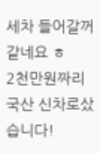세차 들어갈꺼 같네요 ㅎ
2천만원짜리 국산 신차로샀습니다!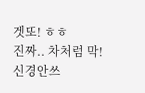겟또! ㅎㅎ
진짜.. 차처럼 막! 신경안쓰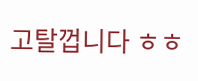고탈껍니다 ㅎㅎ